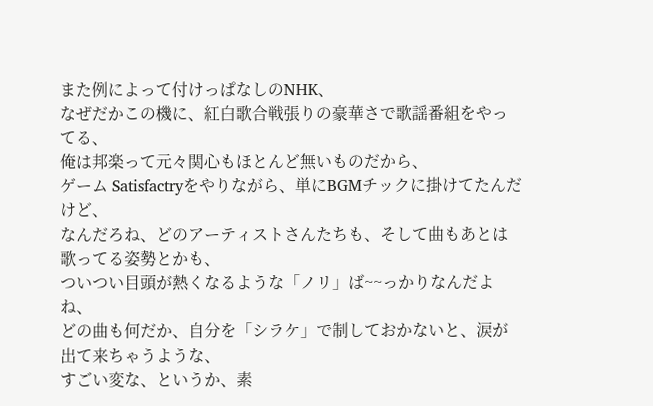また例によって付けっぱなしのNHK、
なぜだかこの機に、紅白歌合戦張りの豪華さで歌謡番組をやってる、
俺は邦楽って元々関心もほとんど無いものだから、
ゲーム Satisfactryをやりながら、単にBGMチックに掛けてたんだけど、
なんだろね、どのアーティストさんたちも、そして曲もあとは歌ってる姿勢とかも、
ついつい目頭が熱くなるような「ノリ」ば~~っかりなんだよね、
どの曲も何だか、自分を「シラケ」で制しておかないと、涙が出て来ちゃうような、
すごい変な、というか、素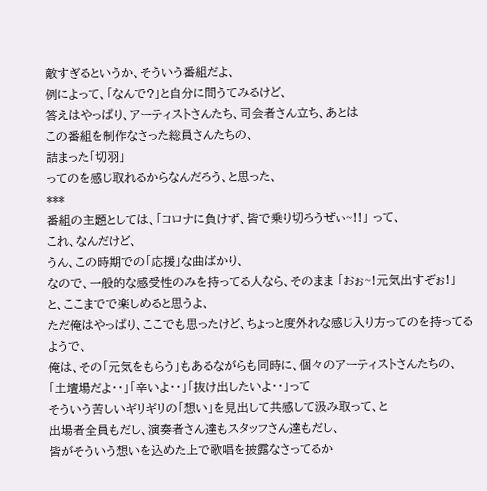敵すぎるというか、そういう番組だよ、
例によって、「なんで?」と自分に問うてみるけど、
答えはやっぱり、アーティストさんたち、司会者さん立ち、あとは
この番組を制作なさった総員さんたちの、
詰まった「切羽」
ってのを感じ取れるからなんだろう、と思った、
***
番組の主題としては、「コロナに負けず、皆で乗り切ろうぜぃ~!!」 って、
これ、なんだけど、
うん、この時期での「応援」な曲ばかり、
なので、一般的な感受性のみを持ってる人なら、そのまま 「おぉ~!元気出すぞぉ!」
と、ここまでで楽しめると思うよ、
ただ俺はやっぱり、ここでも思ったけど、ちょっと度外れな感じ入り方ってのを持ってる
ようで、
俺は、その「元気をもらう」もあるながらも同時に、個々のアーティストさんたちの、
「土壇場だよ・・」「辛いよ・・」「抜け出したいよ・・」って
そういう苦しいギリギリの「想い」を見出して共感して汲み取って、と
出場者全員もだし、演奏者さん達もスタッフさん達もだし、
皆がそういう想いを込めた上で歌唱を披露なさってるか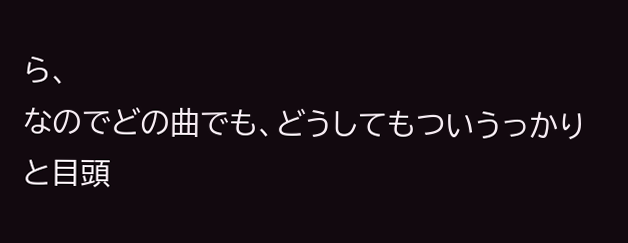ら、
なのでどの曲でも、どうしてもついうっかりと目頭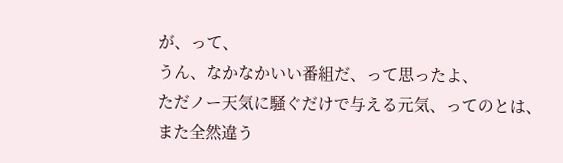が、って、
うん、なかなかいい番組だ、って思ったよ、
ただノー天気に騒ぐだけで与える元気、ってのとは、
また全然違う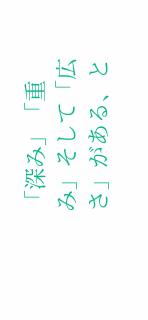「深み」「重み」そして「広さ」がある、と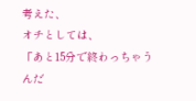考えた、
オチとしては、
「あと15分で終わっちゃうんだ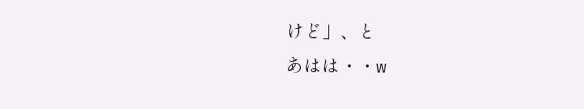けど」、と
あはは・・w